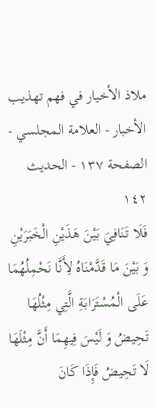ملاذ الأخيار في فهم تهذيب الأخبار - العلامة المجلسي - الصفحة ١٣٧ - الحديث ١٤٢
فَلَا تَنَافِيَ بَيْنَ هَذَيْنِ الْخَبَرَيْنِ وَ بَيْنَ مَا قَدَّمْنَاهُ لِأَنَّا نَحْمِلُهُمَا عَلَى الْمُسْتَرَابَةِ الَّتِي مِثْلُهَا تَحِيضُ وَ لَيْسَ فِيهِمَا أَنَّ مِثْلَهَا لَا تَحِيضُ فَإِذَا كَانَ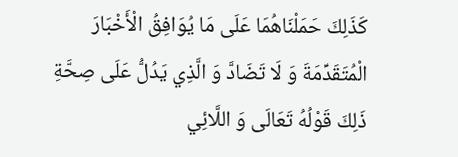كَذَلِكَ حَمَلْنَاهُمَا عَلَى مَا يُوَافِقُ الْأَخْبَارَ الْمُتَقَدِّمَةَ وَ لَا تَضَادَّ وَ الَّذِي يَدُلُّ عَلَى صِحَّةِ ذَلِكَ قَوْلُهُ تَعَالَى وَ اللَّائِي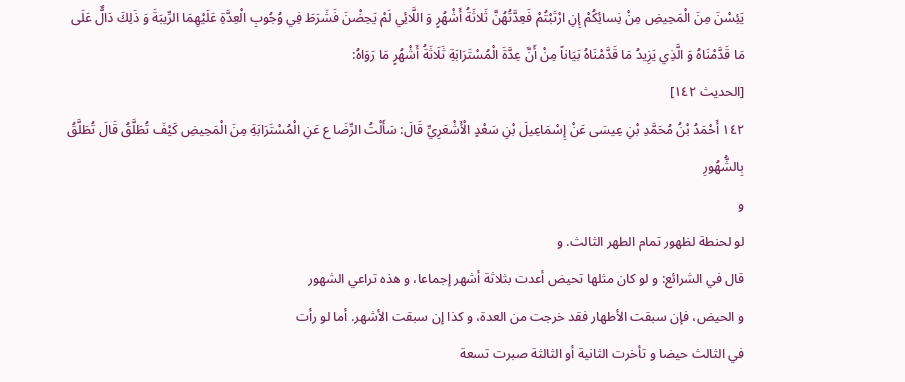يَئِسْنَ مِنَ الْمَحِيضِ مِنْ نِسائِكُمْ إِنِ ارْتَبْتُمْ فَعِدَّتُهُنَّ ثَلاثَةُ أَشْهُرٍ وَ اللَّائِي لَمْ يَحِضْنَ فَشَرَطَ فِي وُجُوبِ الْعِدَّةِ عَلَيْهِمَا الرِّيبَةَ وَ ذَلِكَ دَالٌّ عَلَى مَا قَدَّمْنَاهُ وَ الَّذِي يَزِيدُ مَا قَدَّمْنَاهُ بَيَاناً مِنْ أَنَّ عِدَّةَ الْمُسْتَرَابَةِ ثَلَاثَةُ أَشْهُرٍ مَا رَوَاهُ:
[الحديث ١٤٢]
١٤٢ أَحْمَدُ بْنُ مُحَمَّدِ بْنِ عِيسَى عَنْ إِسْمَاعِيلَ بْنِ سَعْدٍ الْأَشْعَرِيِّ قَالَ: سَأَلْتُ الرِّضَا ع عَنِ الْمُسْتَرَابَةِ مِنَ الْمَحِيضِ كَيْفَ تُطَلَّقُ قَالَ تُطَلَّقُ بِالشُّهُورِ
و
لو لحنطة لظهور تمام الطهر الثالث. و
قال في الشرائع: و لو كان مثلها تحيض أعدت بثلاثة أشهر إجماعا، و هذه تراعي الشهور
و الحيض، فإن سبقت الأطهار فقد خرجت من العدة، و كذا إن سبقت الأشهر. أما لو رأت
في الثالث حيضا و تأخرت الثانية أو الثالثة صبرت تسعة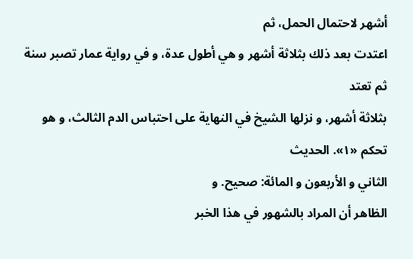أشهر لاحتمال الحمل، ثم
اعتدت بعد ذلك بثلاثة أشهر و هي أطول عدة، و في رواية عمار تصبر سنة ثم تعتد
بثلاثة أشهر، و نزلها الشيخ في النهاية على احتباس الدم الثالث، و هو تحكم «١». الحديث
الثاني و الأربعون و المائة: صحيح. و
الظاهر أن المراد بالشهور في هذا الخبر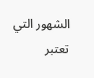الشهور التي تعتبر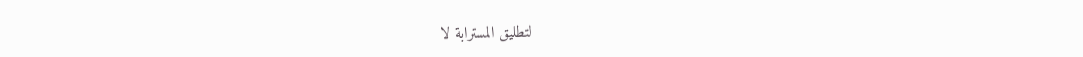لتطليق المسترابة لا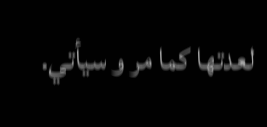لعدتها كما مر و سيأتي.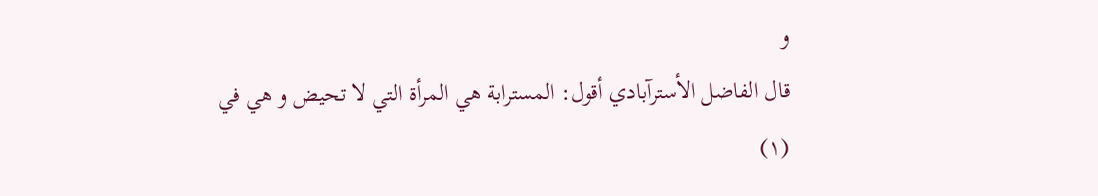و
قال الفاضل الأسترآبادي أقول: المسترابة هي المرأة التي لا تحيض و هي في
(١)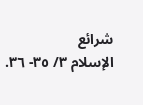شرائع
الإسلام ٣/ ٣٥- ٣٦.